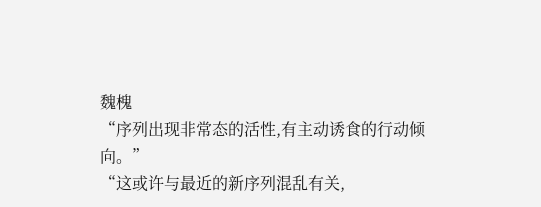魏槐
“序列出现非常态的活性,有主动诱食的行动倾向。”
“这或许与最近的新序列混乱有关,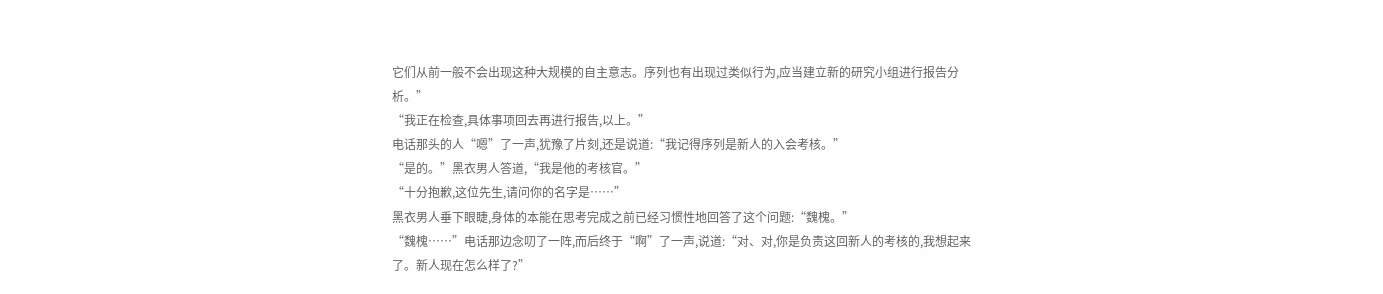它们从前一般不会出现这种大规模的自主意志。序列也有出现过类似行为,应当建立新的研究小组进行报告分析。”
“我正在检查,具体事项回去再进行报告,以上。”
电话那头的人“嗯”了一声,犹豫了片刻,还是说道:“我记得序列是新人的入会考核。”
“是的。”黑衣男人答道,“我是他的考核官。”
“十分抱歉,这位先生,请问你的名字是……”
黑衣男人垂下眼睫,身体的本能在思考完成之前已经习惯性地回答了这个问题:“魏槐。”
“魏槐……”电话那边念叨了一阵,而后终于“啊”了一声,说道:“对、对,你是负责这回新人的考核的,我想起来了。新人现在怎么样了?”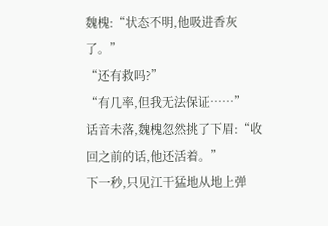魏槐:“状态不明,他吸进香灰了。”
“还有救吗?”
“有几率,但我无法保证……”
话音未落,魏槐忽然挑了下眉:“收回之前的话,他还活着。”
下一秒,只见江干猛地从地上弹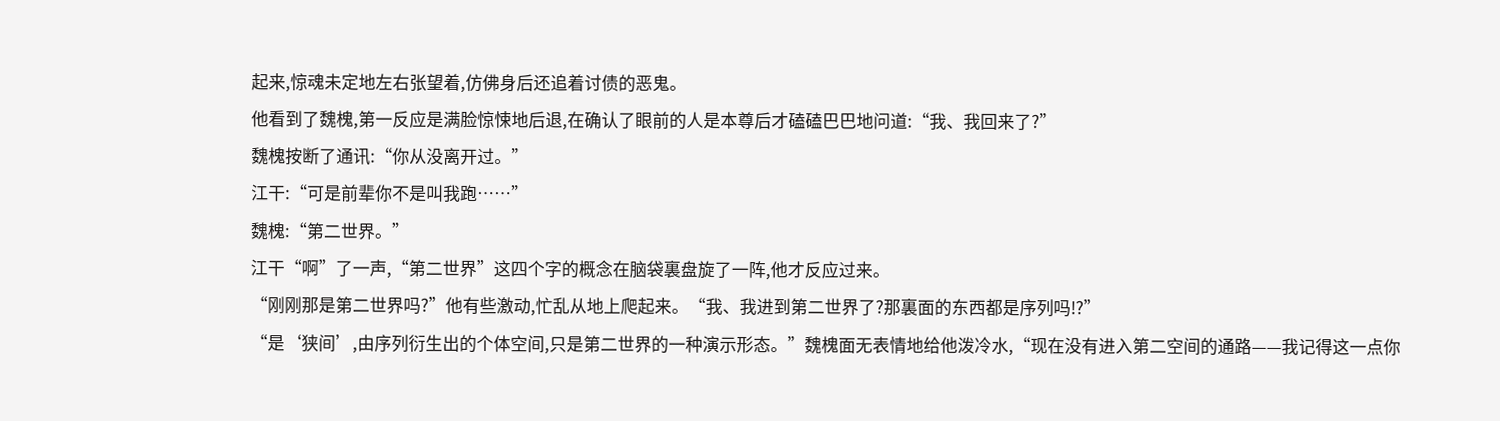起来,惊魂未定地左右张望着,仿佛身后还追着讨债的恶鬼。
他看到了魏槐,第一反应是满脸惊悚地后退,在确认了眼前的人是本尊后才磕磕巴巴地问道:“我、我回来了?”
魏槐按断了通讯:“你从没离开过。”
江干:“可是前辈你不是叫我跑……”
魏槐:“第二世界。”
江干“啊”了一声,“第二世界”这四个字的概念在脑袋裏盘旋了一阵,他才反应过来。
“刚刚那是第二世界吗?”他有些激动,忙乱从地上爬起来。“我、我进到第二世界了?那裏面的东西都是序列吗!?”
“是‘狭间’,由序列衍生出的个体空间,只是第二世界的一种演示形态。”魏槐面无表情地给他泼冷水,“现在没有进入第二空间的通路——我记得这一点你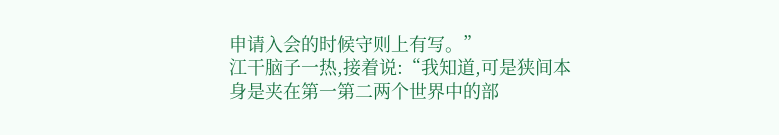申请入会的时候守则上有写。”
江干脑子一热,接着说:“我知道,可是狭间本身是夹在第一第二两个世界中的部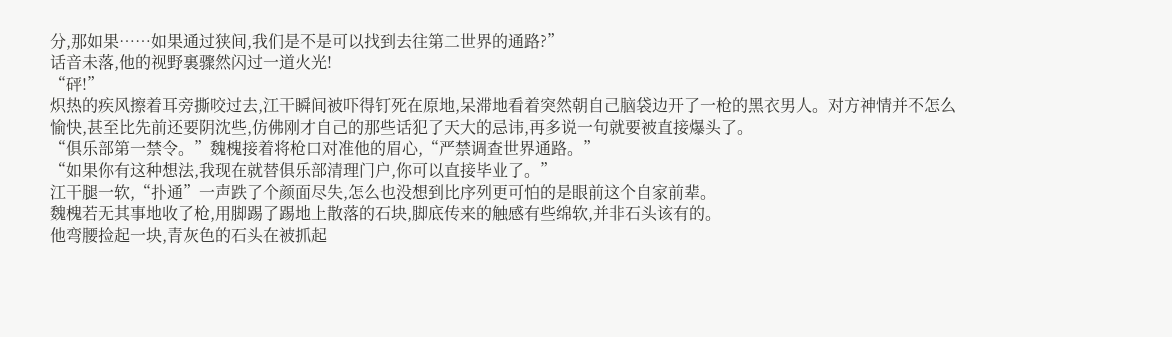分,那如果……如果通过狭间,我们是不是可以找到去往第二世界的通路?”
话音未落,他的视野裏骤然闪过一道火光!
“砰!”
炽热的疾风擦着耳旁撕咬过去,江干瞬间被吓得钉死在原地,呆滞地看着突然朝自己脑袋边开了一枪的黑衣男人。对方神情并不怎么愉快,甚至比先前还要阴沈些,仿佛刚才自己的那些话犯了天大的忌讳,再多说一句就要被直接爆头了。
“俱乐部第一禁令。”魏槐接着将枪口对准他的眉心,“严禁调查世界通路。”
“如果你有这种想法,我现在就替俱乐部清理门户,你可以直接毕业了。”
江干腿一软,“扑通”一声跌了个颜面尽失,怎么也没想到比序列更可怕的是眼前这个自家前辈。
魏槐若无其事地收了枪,用脚踢了踢地上散落的石块,脚底传来的触感有些绵软,并非石头该有的。
他弯腰捡起一块,青灰色的石头在被抓起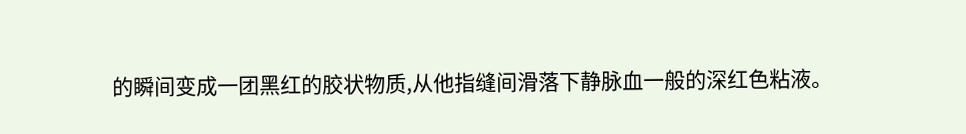的瞬间变成一团黑红的胶状物质,从他指缝间滑落下静脉血一般的深红色粘液。